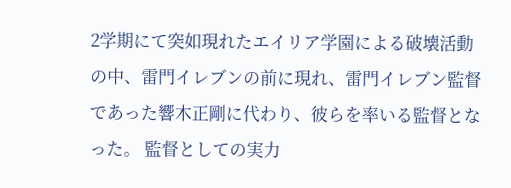2学期にて突如現れたエイリア学園による破壊活動の中、雷門イレブンの前に現れ、雷門イレブン監督であった響木正剛に代わり、彼らを率いる監督となった。 監督としての実力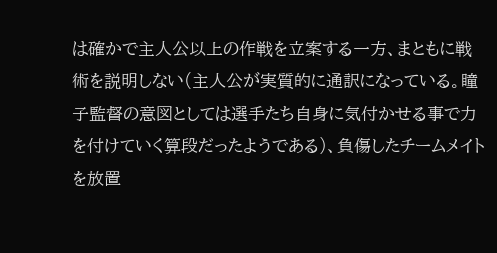は確かで主人公以上の作戦を立案する一方、まともに戦術を説明しない(主人公が実質的に通訳になっている。瞳子監督の意図としては選手たち自身に気付かせる事で力を付けていく算段だったようである)、負傷したチームメイトを放置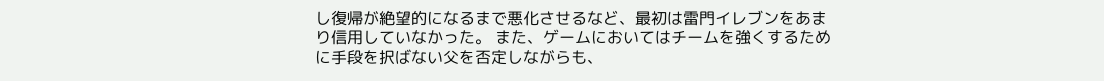し復帰が絶望的になるまで悪化させるなど、最初は雷門イレブンをあまり信用していなかった。 また、ゲームにおいてはチームを強くするために手段を択ばない父を否定しながらも、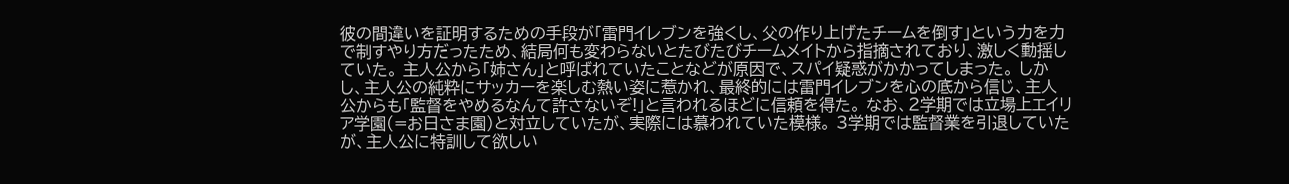彼の間違いを証明するための手段が「雷門イレブンを強くし、父の作り上げたチームを倒す」という力を力で制すやり方だったため、結局何も変わらないとたびたびチームメイトから指摘されており、激しく動揺していた。 主人公から「姉さん」と呼ばれていたことなどが原因で、スパイ疑惑がかかってしまった。 しかし、主人公の純粋にサッカーを楽しむ熱い姿に惹かれ、最終的には雷門イレブンを心の底から信じ、主人公からも「監督をやめるなんて許さないぞ!」と言われるほどに信頼を得た。 なお、2学期では立場上エイリア学園(=お日さま園)と対立していたが、実際には慕われていた模様。 3学期では監督業を引退していたが、主人公に特訓して欲しい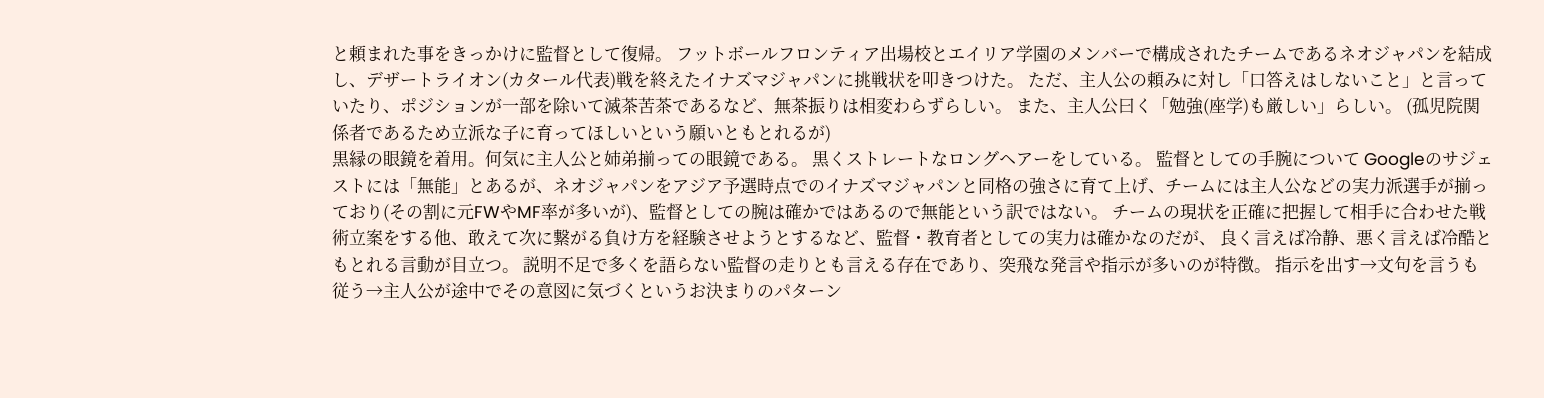と頼まれた事をきっかけに監督として復帰。 フットボールフロンティア出場校とエイリア学園のメンバーで構成されたチームであるネオジャパンを結成し、デザートライオン(カタール代表)戦を終えたイナズマジャパンに挑戦状を叩きつけた。 ただ、主人公の頼みに対し「口答えはしないこと」と言っていたり、ポジションが一部を除いて滅茶苦茶であるなど、無茶振りは相変わらずらしい。 また、主人公曰く「勉強(座学)も厳しい」らしい。 (孤児院関係者であるため立派な子に育ってほしいという願いともとれるが)
黒縁の眼鏡を着用。何気に主人公と姉弟揃っての眼鏡である。 黒くストレートなロングヘアーをしている。 監督としての手腕について Googleのサジェストには「無能」とあるが、ネオジャパンをアジア予選時点でのイナズマジャパンと同格の強さに育て上げ、チームには主人公などの実力派選手が揃っており(その割に元FWやMF率が多いが)、監督としての腕は確かではあるので無能という訳ではない。 チームの現状を正確に把握して相手に合わせた戦術立案をする他、敢えて次に繋がる負け方を経験させようとするなど、監督・教育者としての実力は確かなのだが、 良く言えば冷静、悪く言えば冷酷ともとれる言動が目立つ。 説明不足で多くを語らない監督の走りとも言える存在であり、突飛な発言や指示が多いのが特徴。 指示を出す→文句を言うも従う→主人公が途中でその意図に気づくというお決まりのパターン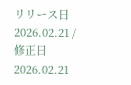リリース日 2026.02.21 / 修正日 2026.02.21